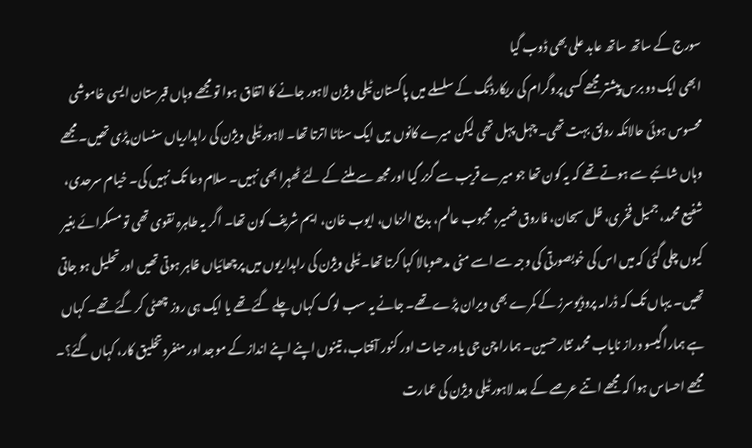سورج کے ساتھ ساتھ عابد علی بھی ڈوب گیا
ابھی ایک دو برس پیشتر مجھے کسی پروگرام کی ریکارڈنگ کے سلسلے میں پاکستان ٹیلی ویژن لاہور جانے کا اتفاق ہوا تو مجھے وہاں قبرستان ایسی خاموشی محسوس ہوئی حالانکہ رونق بہت تھی۔ چہل پہل تھی لیکن میرے کانوں میں ایک سناٹا اترتا تھا۔ لاہور ٹیلی ویژن کی راہداریاں سنسان پڑی تھیں۔ مجھے وہاں شائبے سے ہوتے تھے کہ یہ کون تھا جو میرے قریب سے گزر گیا اور مجھ سے ملنے کے لئے ٹھہرا بھی نہیں۔ سلام دعا تک نہیں کی۔ خیام سرحدی، شفیع محمد، جمیل فخری، ظل سبحان، فاروق ضمیر، محبوب عالم، بدیع الزماں، ایوب خان، ایم شریف کون تھا۔ اگر یہ طاہرہ نقوی تھی تو مسکرائے بغیر کیوں چلی گئی کہ میں اس کی خوبصورتی کی وجہ سے اسے منی مدھوبالا کہا کرتا تھا۔ ٹیلی ویژن کی راہداریوں میں پرچھائیاں ظاہر ہوتی تھیں اور تحلیل ہو جاتی تھیں۔ یہاں تک کہ ڈرامہ پروڈیوسرز کے کمرے بھی ویران پڑے تھے۔ جانے یہ سب لوگ کہاں چلے گئے تھے یا ایک ہی روز چھٹی کر گئے تھے۔ کہاں ہے ہمارا گیسو دراز نایاب محمد نثار حسین۔ ہمارا چن جی یاور حیات اور کنور آفتاب، تینوں اپنے اپنے انداز کے موجد اور منفرد تخلیق کار، کہاں گئے؟۔ مجھے احساس ہوا کہ مجھے اتنے عرصے کے بعد لاہور ٹیلی ویژن کی عمارت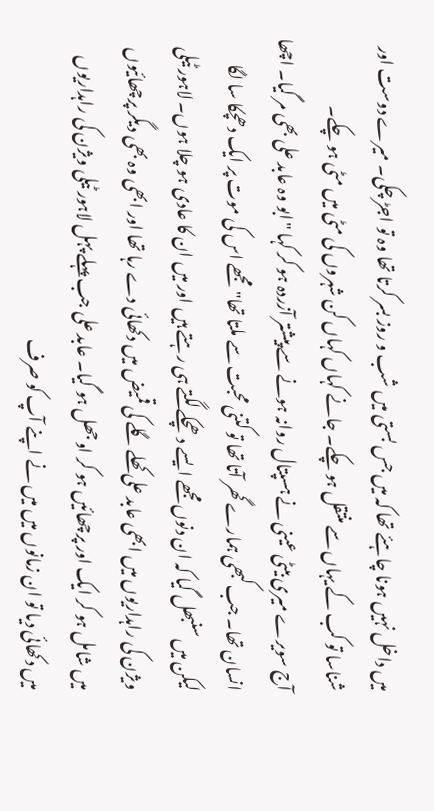میں داخل نہیں ہونا چاہئے تھا کہ میں جس بستی میں شب و روز بسر کرتا تھا وہ تو اجڑ چکی۔ میرے دوست اور شناسا تو کب کے یہاں سے منتقل ہو چکے۔ جانے کہاں کہاں کن شہروں کی مٹی میں مٹی ہو چکے۔
آج سویرے میری بیٹی عینی نے ہسپتال روانہ ہونے سے پیشتر آزردہ ہو کر کہا "ابو وہ عابد علی بھی مر گیا۔ اچھا انسان تھا۔ جب کبھی ہمارے گھر آتا تھا تو کتنی محبت سے ملتا تھا"مجھے اس کی موت پر ایک دھچکا سا لگا لیکن میں سنبھل گیا کہ ان دنوں مجھے ایسے دھچکے لگتے ہی رہتے ہیں اور میں ان کا عادی ہو چلا ہوں۔ لاہور ٹیلی ویژن کی راہداریوں میں ابھی عابد علی کھلے گلے کی قمیض میں دکھائی دے رہا تھا اور ابھی وہ بھی دیگر پرچھائیوں میں شامل ہو کر ایک اور پرچھائیں ہو کر اوجھل ہو گیا۔ عابد علی جب پہلے پہل لاہور ٹیلی ویژن کی راہداریوں میں دکھائی دیا تو ان زمانوں میں میں نے اپنے آپ کو صرف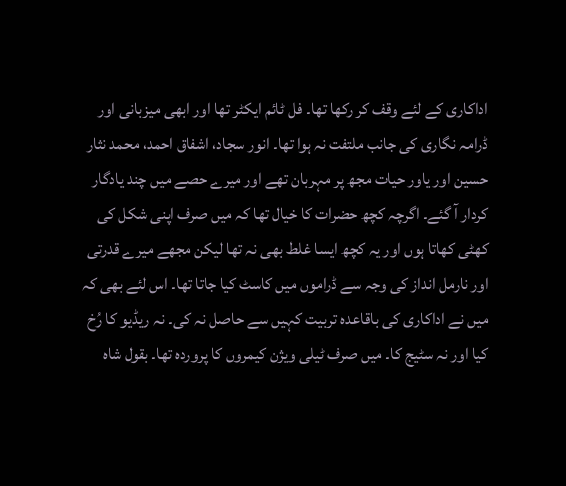اداکاری کے لئے وقف کر رکھا تھا۔ فل ٹائم ایکٹر تھا اور ابھی میزبانی اور ڈرامہ نگاری کی جانب ملتفت نہ ہوا تھا۔ انور سجاد، اشفاق احمد، محمد نثار حسین اور یاور حیات مجھ پر مہربان تھے اور میرے حصے میں چند یادگار کردار آ گئے۔ اگرچہ کچھ حضرات کا خیال تھا کہ میں صرف اپنی شکل کی کھٹی کھاتا ہوں اور یہ کچھ ایسا غلط بھی نہ تھا لیکن مجھے میرے قدرتی اور نارمل انداز کی وجہ سے ڈراموں میں کاسٹ کیا جاتا تھا۔ اس لئے بھی کہ میں نے اداکاری کی باقاعدہ تربیت کہیں سے حاصل نہ کی۔ نہ ریڈیو کا رُخ کیا اور نہ سٹیج کا۔ میں صرف ٹیلی ویژن کیمروں کا پروردہ تھا۔ بقول شاہ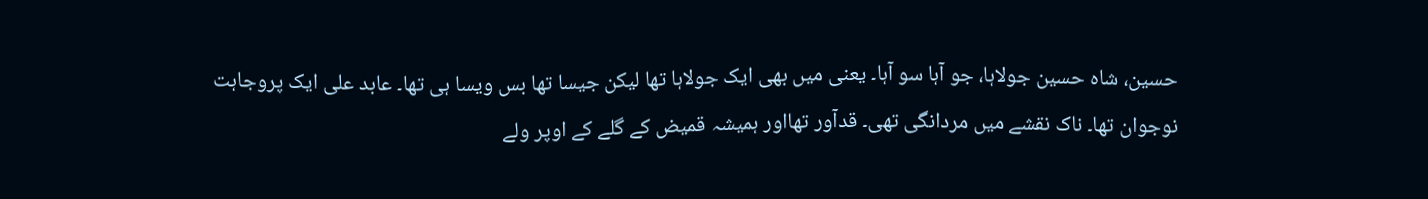حسین، شاہ حسین جولاہا، جو آہا سو آہا۔ یعنی میں بھی ایک جولاہا تھا لیکن جیسا تھا بس ویسا ہی تھا۔ عابد علی ایک پروجاہت نوجوان تھا۔ ناک نقشے میں مردانگی تھی۔ قدآور تھااور ہمیشہ قمیض کے گلے کے اوپر ولے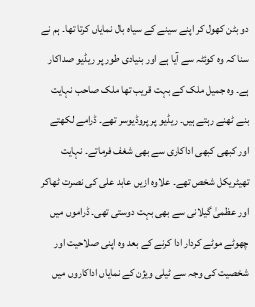دو بٹن کھول کر اپنے سینے کے سیاہ بال نمایاں کرتا تھا۔ ہم نے سنا کہ وہ کوئٹہ سے آیا ہے اور بنیادی طور پر ریڈیو صداکار ہے۔ وہ جمیل ملک کے بہت قریب تھا ملک صاحب نہایت بنے ٹھنے رہتے ہیں۔ ریڈیو پر پروڈیوسر تھے۔ ڈرامے لکھتے اور کبھی کبھی اداکاری سے بھی شغف فرماتے۔ نہایت تھیٹریکل شخص تھے۔ علاوہ ازیں عابد علی کی نصرت ٹھاکر اور عظمیٰ گیلانی سے بھی بہت دوستی تھی۔ ڈراموں میں چھوٹے موٹے کردار ادا کرنے کے بعد وہ اپنی صلاحیت اور شخصیت کی وجہ سے ٹیلی ویژن کے نمایاں اداکاروں میں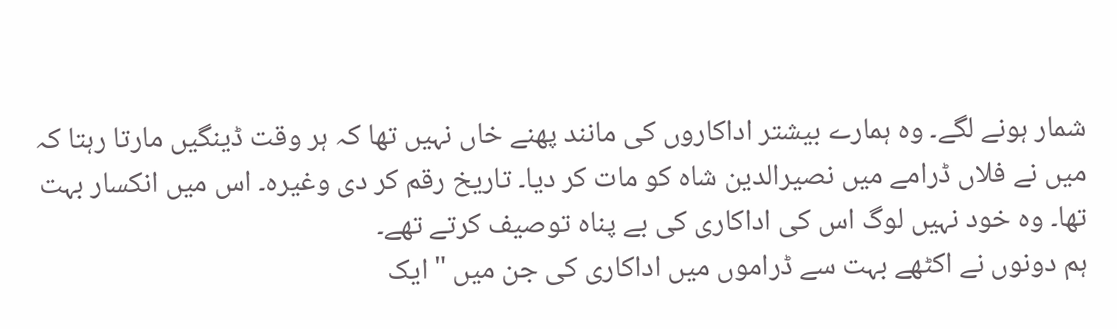شمار ہونے لگے۔ وہ ہمارے بیشتر اداکاروں کی مانند پھنے خاں نہیں تھا کہ ہر وقت ڈینگیں مارتا رہتا کہ میں نے فلاں ڈرامے میں نصیرالدین شاہ کو مات کر دیا۔ تاریخ رقم کر دی وغیرہ۔ اس میں انکسار بہت تھا۔ وہ خود نہیں لوگ اس کی اداکاری کی بے پناہ توصیف کرتے تھے۔
ہم دونوں نے اکٹھے بہت سے ڈراموں میں اداکاری کی جن میں "ایک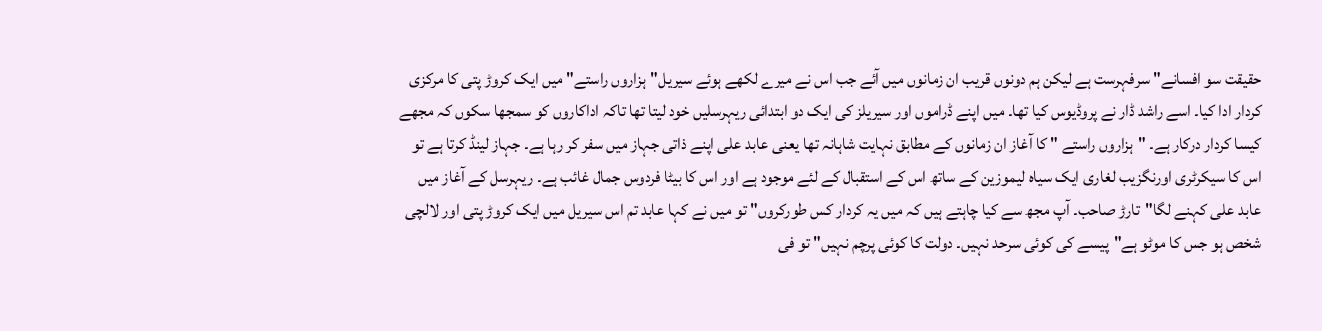حقیقت سو افسانے" سرفہرست ہے لیکن ہم دونوں قریب ان زمانوں میں آئے جب اس نے میرے لکھے ہوئے سیریل"ہزاروں راستے" میں ایک کروڑ پتی کا مرکزی کردار ادا کیا۔ اسے راشد ڈار نے پروڈیوس کیا تھا۔ میں اپنے ڈراموں اور سیریلز کی ایک دو ابتدائی ریہرسلیں خود لیتا تھا تاکہ اداکاروں کو سمجھا سکوں کہ مجھے کیسا کردار درکار ہے۔ "ہزاروں راستے " کا آغاز ان زمانوں کے مطابق نہایت شاہانہ تھا یعنی عابد علی اپنے ذاتی جہاز میں سفر کر رہا ہے۔ جہاز لینڈ کرتا ہے تو اس کا سیکرٹری اورنگزیب لغاری ایک سیاہ لیموزین کے ساتھ اس کے استقبال کے لئے موجود ہے اور اس کا بیٹا فردوس جمال غائب ہے۔ ریہرسل کے آغاز میں عابد علی کہنے لگا"تارڑ صاحب۔ آپ مجھ سے کیا چاہتے ہیں کہ میں یہ کردار کس طورکروں" تو میں نے کہا عابد تم اس سیریل میں ایک کروڑ پتی اور لالچی شخص ہو جس کا موٹو ہے"پیسے کی کوئی سرحد نہیں۔ دولت کا کوئی پرچم نہیں" تو فی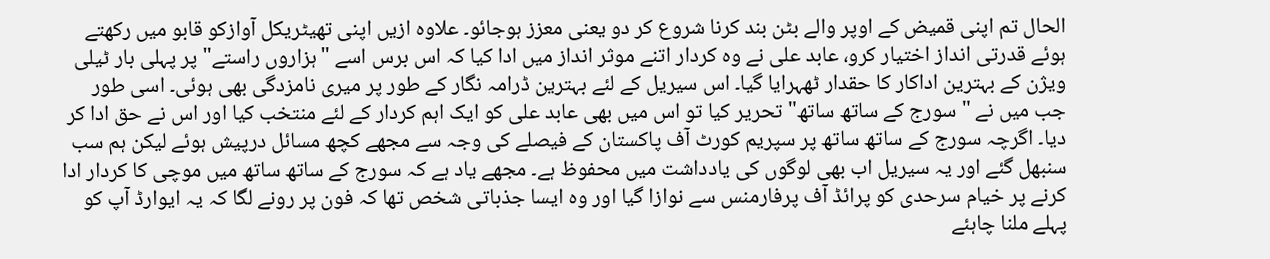الحال تم اپنی قمیض کے اوپر والے بٹن بند کرنا شروع کر دو یعنی معزز ہوجائو۔ علاوہ ازیں اپنی تھیٹریکل آوازکو قابو میں رکھتے ہوئے قدرتی انداز اختیار کرو، عابد علی نے وہ کردار اتنے موثر انداز میں ادا کیا کہ اس برس اسے "ہزاروں راستے" پر پہلی بار ٹیلی ویژن کے بہترین اداکار کا حقدار ٹھہرایا گیا۔ اس سیریل کے لئے بہترین ڈرامہ نگار کے طور پر میری نامزدگی بھی ہوئی۔ اسی طور جب میں نے "سورج کے ساتھ ساتھ" تحریر کیا تو اس میں بھی عابد علی کو ایک اہم کردار کے لئے منتخب کیا اور اس نے حق ادا کر دیا۔ اگرچہ سورج کے ساتھ ساتھ پر سپریم کورٹ آف پاکستان کے فیصلے کی وجہ سے مجھے کچھ مسائل درپیش ہوئے لیکن ہم سب سنبھل گئے اور یہ سیریل اب بھی لوگوں کی یادداشت میں محفوظ ہے۔ مجھے یاد ہے کہ سورج کے ساتھ ساتھ میں موچی کا کردار ادا کرنے پر خیام سرحدی کو پرائڈ آف پرفارمنس سے نوازا گیا اور وہ ایسا جذباتی شخص تھا کہ فون پر رونے لگا کہ یہ ایوارڈ آپ کو پہلے ملنا چاہئے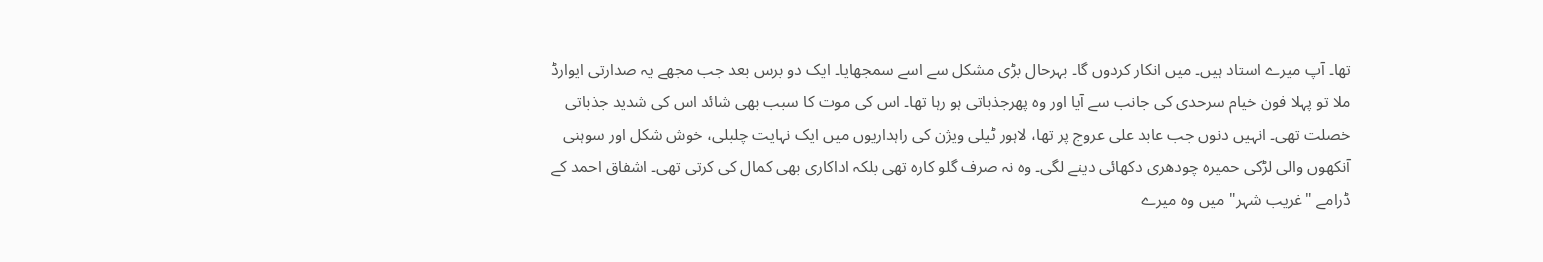تھا۔ آپ میرے استاد ہیں۔ میں انکار کردوں گا۔ بہرحال بڑی مشکل سے اسے سمجھایا۔ ایک دو برس بعد جب مجھے یہ صدارتی ایوارڈ ملا تو پہلا فون خیام سرحدی کی جانب سے آیا اور وہ پھرجذباتی ہو رہا تھا۔ اس کی موت کا سبب بھی شائد اس کی شدید جذباتی خصلت تھی۔ انہیں دنوں جب عابد علی عروج پر تھا، لاہور ٹیلی ویژن کی راہداریوں میں ایک نہایت چلبلی، خوش شکل اور سوہنی آنکھوں والی لڑکی حمیرہ چودھری دکھائی دینے لگی۔ وہ نہ صرف گلو کارہ تھی بلکہ اداکاری بھی کمال کی کرتی تھی۔ اشفاق احمد کے ڈرامے "غریب شہر" میں وہ میرے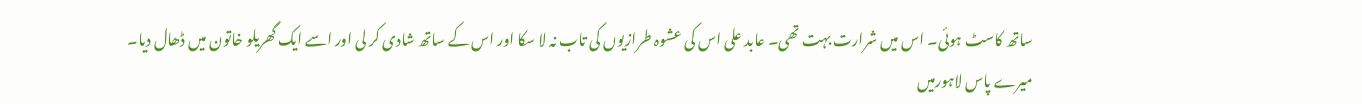ساتھ کاسٹ ہوئی۔ اس میں شرارت بہت تھی۔ عابد علی اس کی عشوہ طرازیوں کی تاب نہ لا سکا اور اس کے ساتھ شادی کر لی اور اسے ایک گھریلو خاتون میں ڈھال دیا۔
میرے پاس لاہورمیں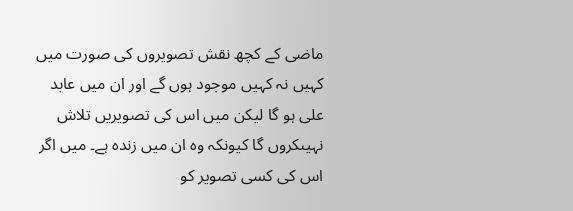ماضی کے کچھ نقش تصویروں کی صورت میں کہیں نہ کہیں موجود ہوں گے اور ان میں عابد علی ہو گا لیکن میں اس کی تصویریں تلاش نہیںکروں گا کیونکہ وہ ان میں زندہ ہے۔ میں اگر اس کی کسی تصویر کو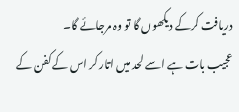دریافت کرکے دیکھوں گا تو وہ مرجائے گا۔
عجیب بات ہے اسے لحد میں اتار کر اس کے کفن کے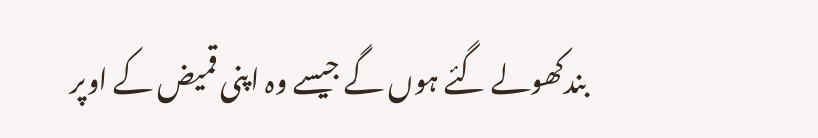بندکھولے گئے ہوں گے جیسے وہ اپنی قمیض کے اوپر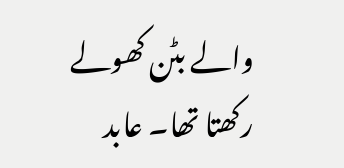والے بٹن کھولے رکھتا تھا۔ عابد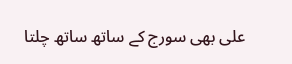علی بھی سورج کے ساتھ ساتھ چلتا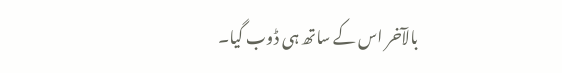بالآخر اس کے ساتھ ہی ڈوب گیا۔